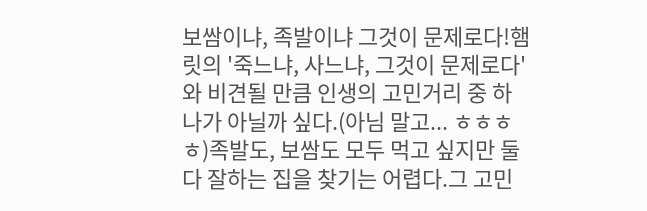보쌈이냐, 족발이냐 그것이 문제로다!햄릿의 '죽느냐, 사느냐, 그것이 문제로다'와 비견될 만큼 인생의 고민거리 중 하나가 아닐까 싶다.(아님 말고... ㅎㅎㅎㅎ)족발도, 보쌈도 모두 먹고 싶지만 둘 다 잘하는 집을 찾기는 어렵다.그 고민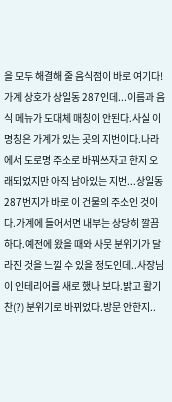을 모두 해결해 줄 음식점이 바로 여기다!가계 상호가 상일동 287인데...이름과 음식 메뉴가 도대체 매칭이 안된다.사실 이 명칭은 가계가 있는 곳의 지번이다.나라에서 도로명 주소로 바꿔쓰자고 한지 오래되었지만 아직 남아있는 지번...상일동 287번지가 바로 이 건물의 주소인 것이다.가계에 들어서면 내부는 상당히 깔끔하다.예전에 왔을 때와 사뭇 분위기가 달라진 것을 느낄 수 있을 정도인데..사장님이 인테리어를 새로 했나 보다.밝고 활기찬(?) 분위기로 바뀌었다.방문 안한지..